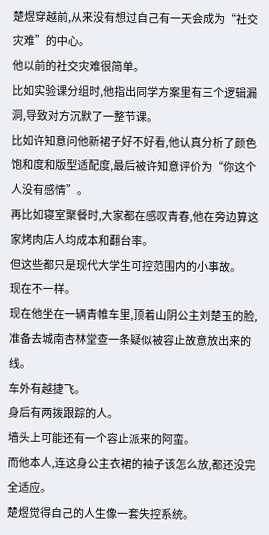楚煜穿越前,从来没有想过自己有一天会成为“社交灾难”的中心。
他以前的社交灾难很简单。
比如实验课分组时,他指出同学方案里有三个逻辑漏洞,导致对方沉默了一整节课。
比如许知意问他新裙子好不好看,他认真分析了颜色饱和度和版型适配度,最后被许知意评价为“你这个人没有感情”。
再比如寝室聚餐时,大家都在感叹青春,他在旁边算这家烤肉店人均成本和翻台率。
但这些都只是现代大学生可控范围内的小事故。
现在不一样。
现在他坐在一辆青帷车里,顶着山阴公主刘楚玉的脸,准备去城南杏林堂查一条疑似被容止故意放出来的线。
车外有越捷飞。
身后有两拨跟踪的人。
墙头上可能还有一个容止派来的阿蛮。
而他本人,连这身公主衣裙的袖子该怎么放,都还没完全适应。
楚煜觉得自己的人生像一套失控系统。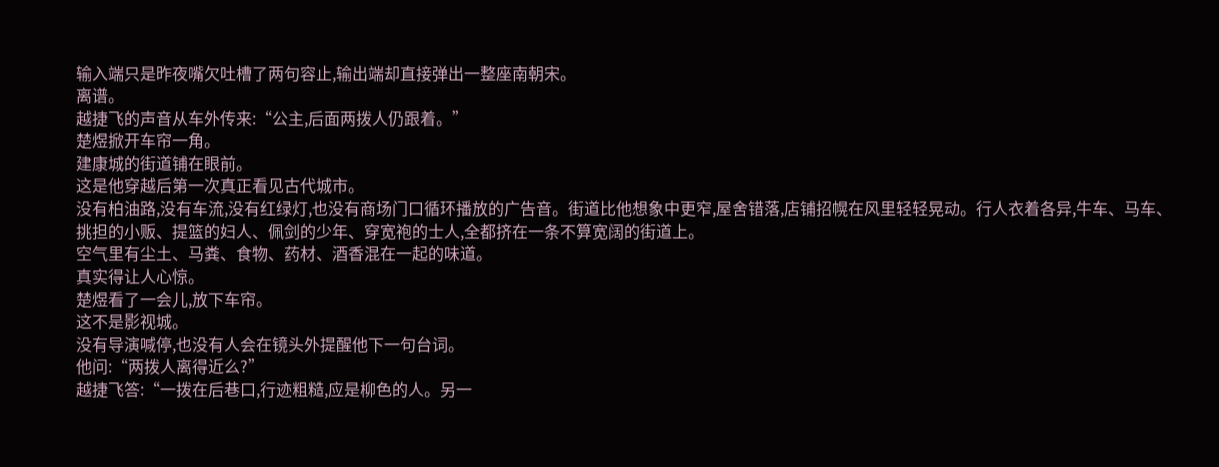输入端只是昨夜嘴欠吐槽了两句容止,输出端却直接弹出一整座南朝宋。
离谱。
越捷飞的声音从车外传来:“公主,后面两拨人仍跟着。”
楚煜掀开车帘一角。
建康城的街道铺在眼前。
这是他穿越后第一次真正看见古代城市。
没有柏油路,没有车流,没有红绿灯,也没有商场门口循环播放的广告音。街道比他想象中更窄,屋舍错落,店铺招幌在风里轻轻晃动。行人衣着各异,牛车、马车、挑担的小贩、提篮的妇人、佩剑的少年、穿宽袍的士人,全都挤在一条不算宽阔的街道上。
空气里有尘土、马粪、食物、药材、酒香混在一起的味道。
真实得让人心惊。
楚煜看了一会儿,放下车帘。
这不是影视城。
没有导演喊停,也没有人会在镜头外提醒他下一句台词。
他问:“两拨人离得近么?”
越捷飞答:“一拨在后巷口,行迹粗糙,应是柳色的人。另一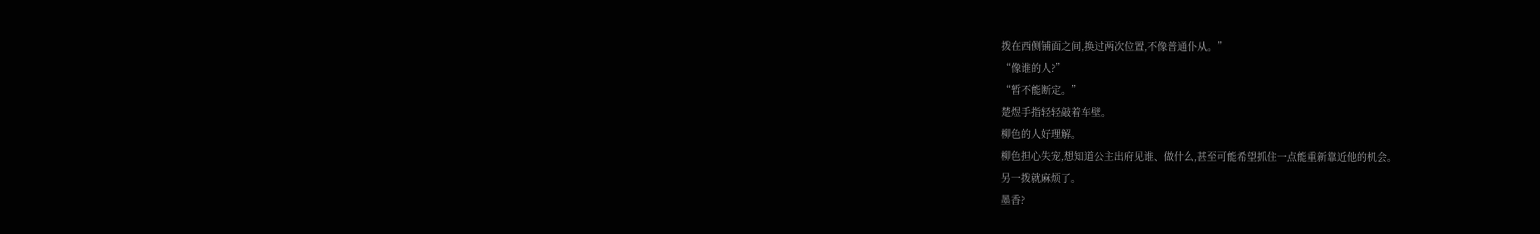拨在西侧铺面之间,换过两次位置,不像普通仆从。”
“像谁的人?”
“暂不能断定。”
楚煜手指轻轻敲着车壁。
柳色的人好理解。
柳色担心失宠,想知道公主出府见谁、做什么,甚至可能希望抓住一点能重新靠近他的机会。
另一拨就麻烦了。
墨香?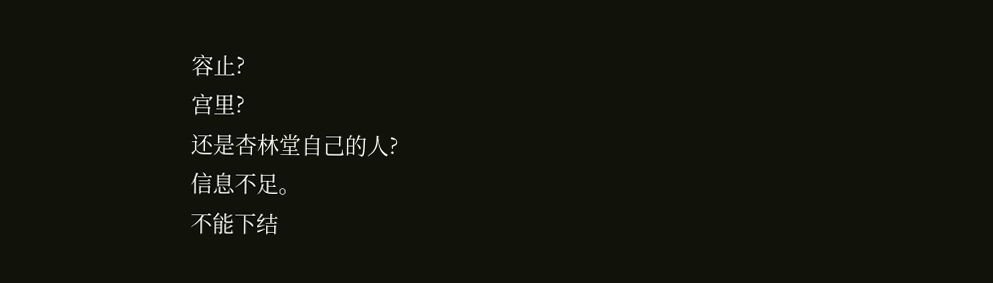容止?
宫里?
还是杏林堂自己的人?
信息不足。
不能下结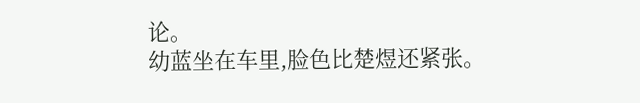论。
幼蓝坐在车里,脸色比楚煜还紧张。